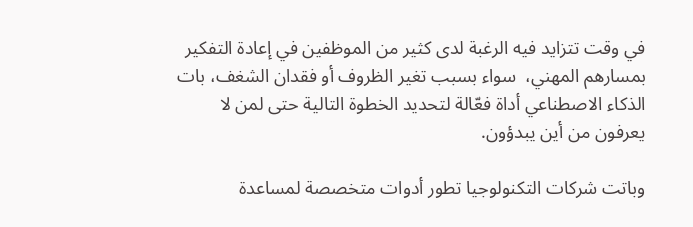في وقت تتزايد فيه الرغبة لدى كثير من الموظفين في إعادة التفكير بمسارهم المهني،  سواء بسبب تغير الظروف أو فقدان الشغف، بات الذكاء الاصطناعي أداة فعّالة لتحديد الخطوة التالية حتى لمن لا يعرفون من أين يبدؤون.

وباتت شركات التكنولوجيا تطور أدوات متخصصة لمساعدة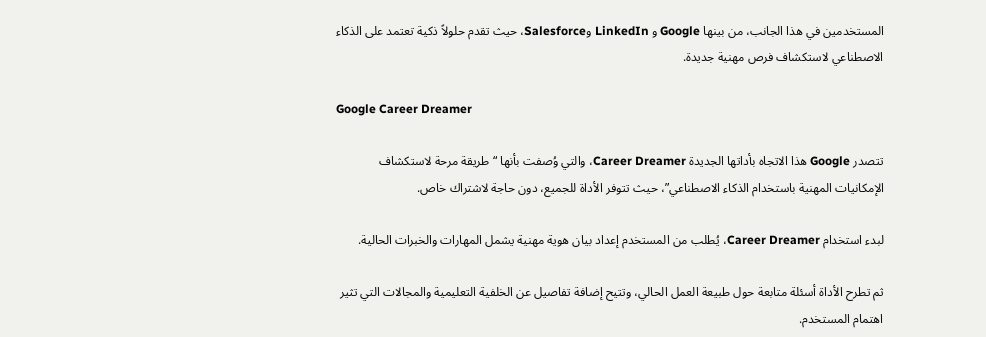المستخدمين في هذا الجانب، من بينها Google و LinkedIn وSalesforce، حيث تقدم حلولاً ذكية تعتمد على الذكاء الاصطناعي لاستكشاف فرص مهنية جديدة.

Google Career Dreamer

تتصدر Google هذا الاتجاه بأداتها الجديدة Career Dreamer، والتي وُصفت بأنها “طريقة مرحة لاستكشاف الإمكانيات المهنية باستخدام الذكاء الاصطناعي”، حيث تتوفر الأداة للجميع، دون حاجة لاشتراك خاص.

لبدء استخدام Career Dreamer، يُطلب من المستخدم إعداد بيان هوية مهنية يشمل المهارات والخبرات الحالية.

ثم تطرح الأداة أسئلة متابعة حول طبيعة العمل الحالي، وتتيح إضافة تفاصيل عن الخلفية التعليمية والمجالات التي تثير اهتمام المستخدم.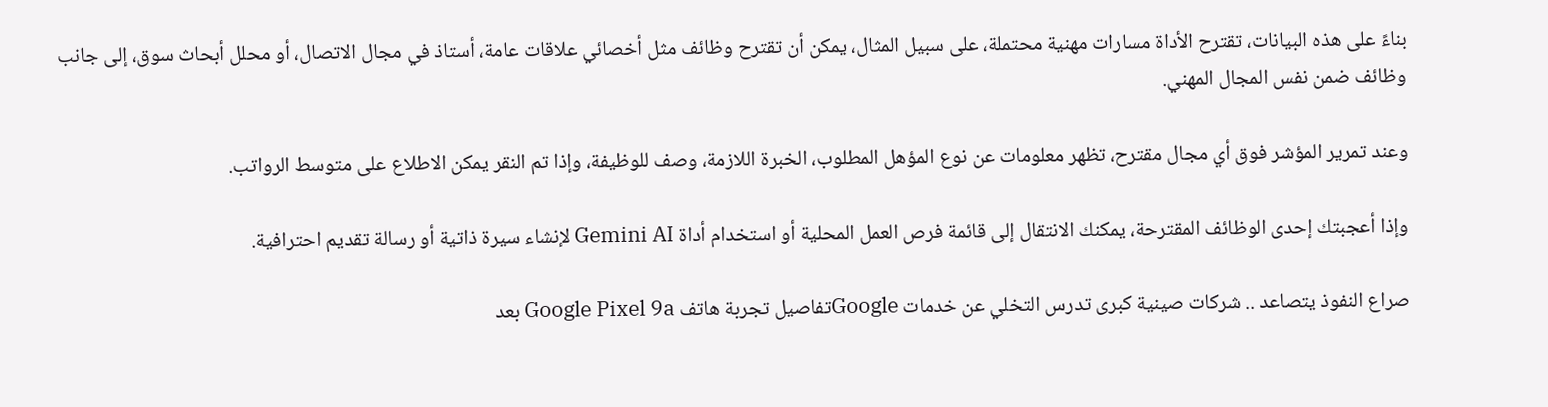بناءً على هذه البيانات، تقترح الأداة مسارات مهنية محتملة، على سبيل المثال، يمكن أن تقترح وظائف مثل أخصائي علاقات عامة، أستاذ في مجال الاتصال، أو محلل أبحاث سوق، إلى جانب وظائف ضمن نفس المجال المهني.

وعند تمرير المؤشر فوق أي مجال مقترح، تظهر معلومات عن نوع المؤهل المطلوب، الخبرة اللازمة، وصف للوظيفة، وإذا تم النقر يمكن الاطلاع على متوسط الرواتب.

وإذا أعجبتك إحدى الوظائف المقترحة، يمكنك الانتقال إلى قائمة فرص العمل المحلية أو استخدام أداة Gemini AI لإنشاء سيرة ذاتية أو رسالة تقديم احترافية.

صراع النفوذ يتصاعد .. شركات صينية كبرى تدرس التخلي عن خدمات Googleتفاصيل تجربة هاتف Google Pixel 9a بعد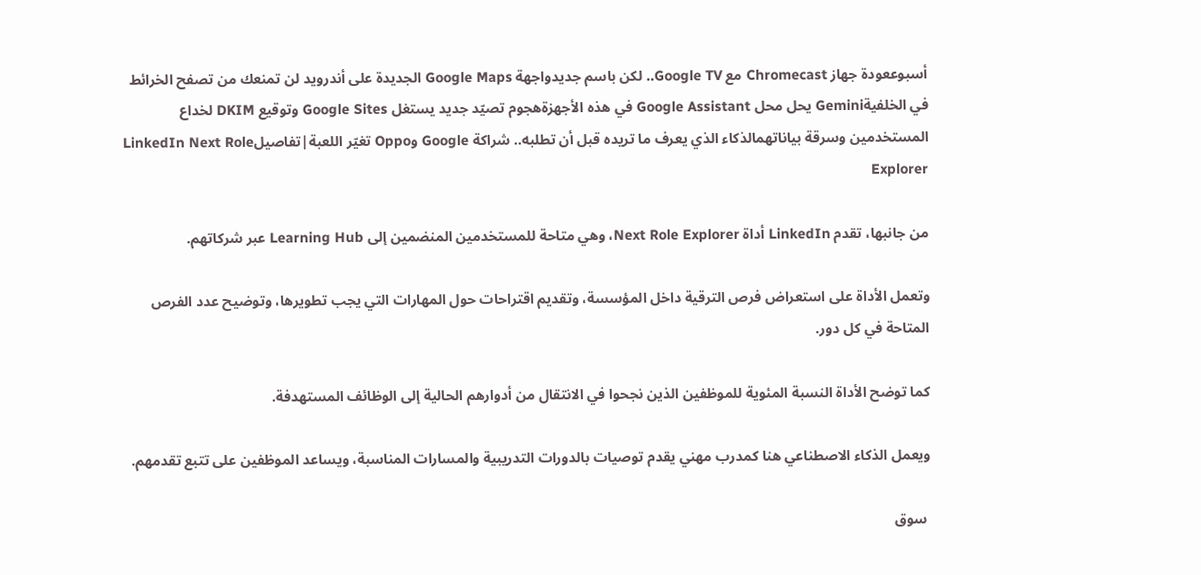أسبوععودة جهاز Chromecast مع Google TV.. لكن باسم جديدواجهة Google Maps الجديدة على أندرويد لن تمنعك من تصفح الخرائط في الخلفيةGemini يحل محل Google Assistant في هذه الأجهزةهجوم تصيّد جديد يستغل Google Sites وتوقيع DKIM لخداع المستخدمين وسرقة بياناتهمالذكاء الذي يعرف ما تريده قبل أن تطلبه.. شراكة Google وOppo تغيّر اللعبة|تفاصيلLinkedIn Next Role Explorer

من جانبها، تقدم LinkedIn أداة Next Role Explorer، وهي متاحة للمستخدمين المنضمين إلى Learning Hub عبر شركاتهم.

وتعمل الأداة على استعراض فرص الترقية داخل المؤسسة، وتقديم اقتراحات حول المهارات التي يجب تطويرها، وتوضيح عدد الفرص المتاحة في كل دور.

كما توضح الأداة النسبة المئوية للموظفين الذين نجحوا في الانتقال من أدوارهم الحالية إلى الوظائف المستهدفة.

ويعمل الذكاء الاصطناعي هنا كمدرب مهني يقدم توصيات بالدورات التدريبية والمسارات المناسبة، ويساعد الموظفين على تتبع تقدمهم.

 سوق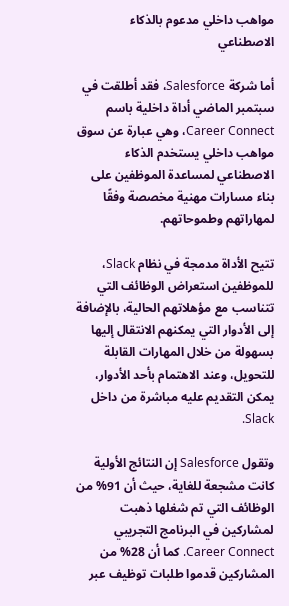مواهب داخلي مدعوم بالذكاء الاصطناعي

أما شركة Salesforce، فقد أطلقت في سبتمبر الماضي أداة داخلية باسم Career Connect، وهي عبارة عن سوق مواهب داخلي يستخدم الذكاء الاصطناعي لمساعدة الموظفين على بناء مسارات مهنية مخصصة وفقًا لمهاراتهم وطموحاتهم.

تتيح الأداة مدمجة في نظام Slack، للموظفين استعراض الوظائف التي تتناسب مع مؤهلاتهم الحالية، بالإضافة إلى الأدوار التي يمكنهم الانتقال إليها بسهولة من خلال المهارات القابلة للتحويل، وعند الاهتمام بأحد الأدوار، يمكن التقديم عليه مباشرة من داخل Slack.

وتقول Salesforce إن النتائج الأولية كانت مشجعة للغاية، حيث أن 91% من الوظائف التي تم شغلها ذهبت لمشاركين في البرنامج التجريبي Career Connect. كما أن 28% من المشاركين قدموا طلبات توظيف عبر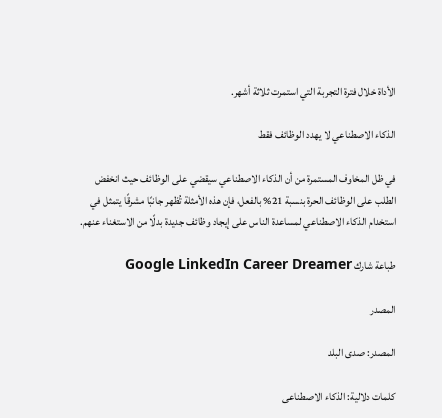الأداة خلال فترة التجربة التي استمرت ثلاثة أشهر.

الذكاء الاصطناعي لا يهدد الوظائف فقط

في ظل المخاوف المستمرة من أن الذكاء الاصطناعي سيقضي على الوظائف حيث انخفض الطلب على الوظائف الحرة بنسبة 21% بالفعل، فإن هذه الأمثلة تُظهر جانبًا مشرقًا يتمثل في استخدام الذكاء الاصطناعي لمساعدة الناس على إيجاد وظائف جديدة بدلًا من الاستغناء عنهم.

طباعة شارك Google LinkedIn Career Dreamer

المصدر

المصدر: صدى البلد

كلمات دلالية: الذکاء الاصطناعی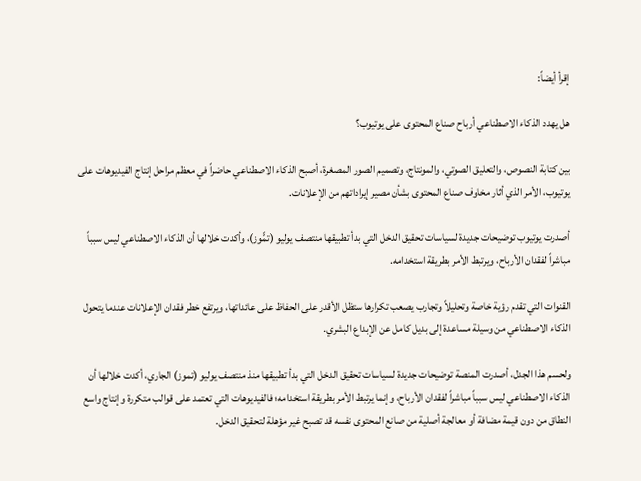إقرأ أيضاً:

هل يهدد الذكاء الاصطناعي أرباح صناع المحتوى على يوتيوب؟

بين كتابة النصوص، والتعليق الصوتي، والمونتاج، وتصميم الصور المصغرة، أصبح الذكاء الاصطناعي حاضراً في معظم مراحل إنتاج الفيديوهات على يوتيوب، الأمر الذي أثار مخاوف صناع المحتوى بشأن مصير إيراداتهم من الإعلانات.

أصدرت يوتيوب توضيحات جديدة لسياسات تحقيق الدخل التي بدأ تطبيقها منتصف يوليو (تمًّوز)، وأكدت خلالها أن الذكاء الاصطناعي ليس سبباً مباشراً لفقدان الأرباح، ويرتبط الأمر بطريقة استخدامه.

القنوات التي تقدم رؤية خاصة وتحليلاً وتجارب يصعب تكرارها ستظل الأقدر على الحفاظ على عائداتها، ويرتفع خطر فقدان الإعلانات عندما يتحول الذكاء الاصطناعي من وسيلة مساعدة إلى بديل كامل عن الإبداع البشري.

ولحسم هذا الجدل، أصدرت المنصة توضيحات جديدة لسياسات تحقيق الدخل التي بدأ تطبيقها منذ منتصف يوليو (تموز) الجاري، أكدت خلالها أن الذكاء الاصطناعي ليس سبباً مباشراً لفقدان الأرباح، وإنما يرتبط الأمر بطريقة استخدامه؛ فالفيديوهات التي تعتمد على قوالب متكررة وإنتاج واسع النطاق من دون قيمة مضافة أو معالجة أصلية من صانع المحتوى نفسه قد تصبح غير مؤهلة لتحقيق الدخل.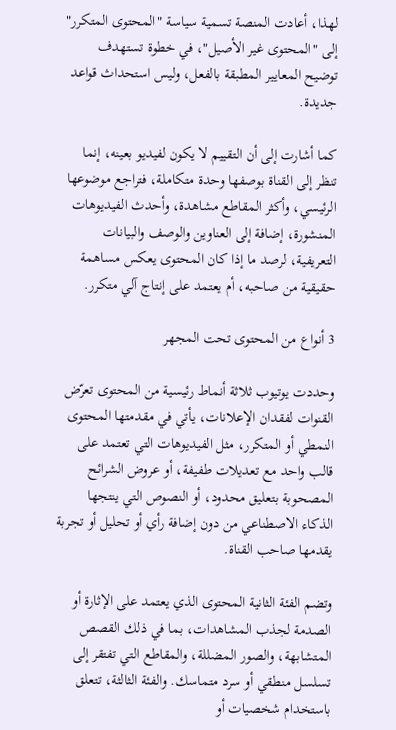لهذا، أعادت المنصة تسمية سياسة "المحتوى المتكرر" إلى "المحتوى غير الأصيل"، في خطوة تستهدف توضيح المعايير المطبقة بالفعل، وليس استحداث قواعد جديدة.

كما أشارت إلى أن التقييم لا يكون لفيديو بعينه، إنما تنظر إلى القناة بوصفها وحدة متكاملة، فتراجع موضوعها الرئيسي، وأكثر المقاطع مشاهدة، وأحدث الفيديوهات المنشورة، إضافة إلى العناوين والوصف والبيانات التعريفية، لرصد ما إذا كان المحتوى يعكس مساهمة حقيقية من صاحبه، أم يعتمد على إنتاج آلي متكرر.

3 أنواع من المحتوى تحت المجهر

وحددت يوتيوب ثلاثة أنماط رئيسية من المحتوى تعرّض القنوات لفقدان الإعلانات، يأتي في مقدمتها المحتوى النمطي أو المتكرر، مثل الفيديوهات التي تعتمد على قالب واحد مع تعديلات طفيفة، أو عروض الشرائح المصحوبة بتعليق محدود، أو النصوص التي ينتجها الذكاء الاصطناعي من دون إضافة رأي أو تحليل أو تجربة يقدمها صاحب القناة.

وتضم الفئة الثانية المحتوى الذي يعتمد على الإثارة أو الصدمة لجذب المشاهدات، بما في ذلك القصص المتشابهة، والصور المضللة، والمقاطع التي تفتقر إلى تسلسل منطقي أو سرد متماسك. والفئة الثالثة، تتعلق باستخدام شخصيات أو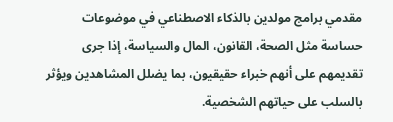مقدمي برامج مولدين بالذكاء الاصطناعي في موضوعات حساسة مثل الصحة، القانون، المال والسياسة، إذا جرى تقديمهم على أنهم خبراء حقيقيون، بما يضلل المشاهدين ويؤثر بالسلب على حياتهم الشخصية.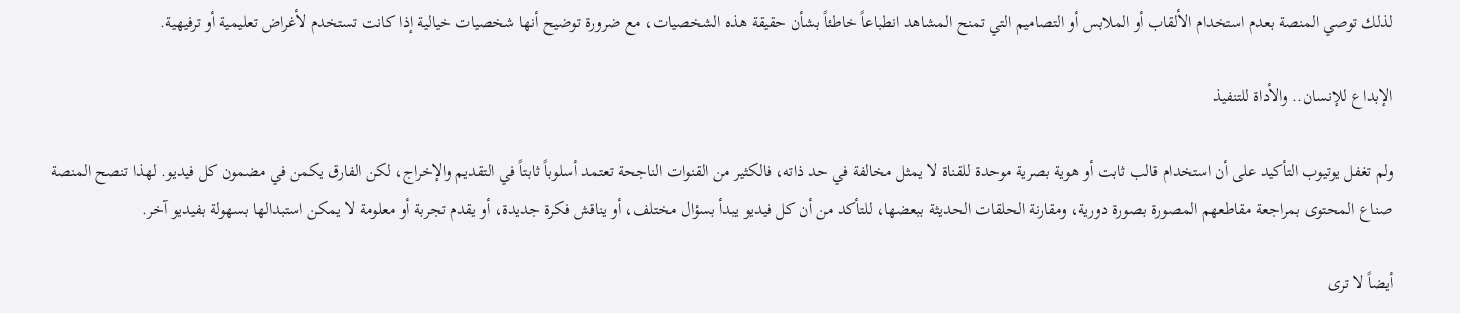لذلك توصي المنصة بعدم استخدام الألقاب أو الملابس أو التصاميم التي تمنح المشاهد انطباعاً خاطئاً بشأن حقيقة هذه الشخصيات، مع ضرورة توضيح أنها شخصيات خيالية إذا كانت تستخدم لأغراض تعليمية أو ترفيهية.

الإبداع للإنسان.. والأداة للتنفيذ

ولم تغفل يوتيوب التأكيد على أن استخدام قالب ثابت أو هوية بصرية موحدة للقناة لا يمثل مخالفة في حد ذاته، فالكثير من القنوات الناجحة تعتمد أسلوباً ثابتاً في التقديم والإخراج، لكن الفارق يكمن في مضمون كل فيديو. لهذا تنصح المنصة صناع المحتوى بمراجعة مقاطعهم المصورة بصورة دورية، ومقارنة الحلقات الحديثة ببعضها، للتأكد من أن كل فيديو يبدأ بسؤال مختلف، أو يناقش فكرة جديدة، أو يقدم تجربة أو معلومة لا يمكن استبدالها بسهولة بفيديو آخر.

أيضاً لا ترى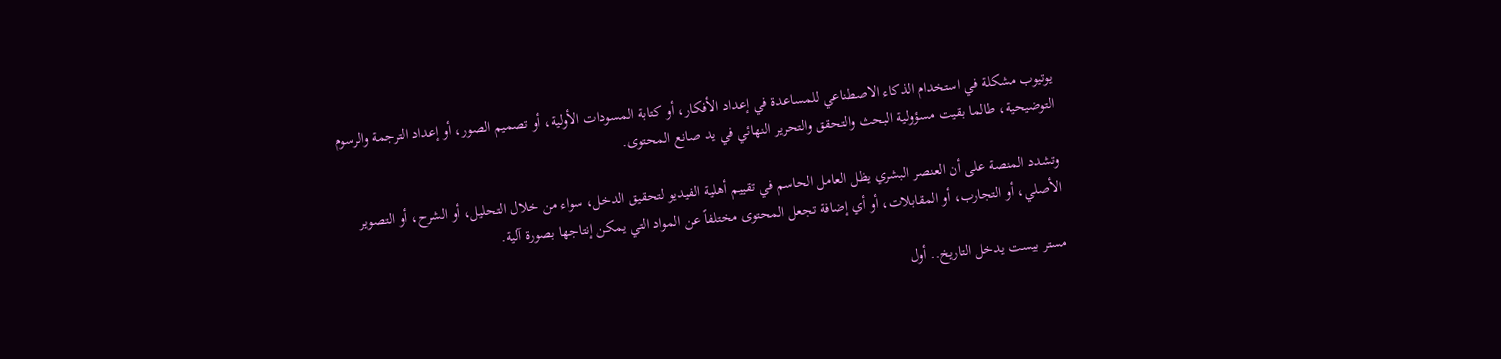يوتيوب مشكلة في استخدام الذكاء الاصطناعي للمساعدة في إعداد الأفكار، أو كتابة المسودات الأولية، أو تصميم الصور، أو إعداد الترجمة والرسوم التوضيحية، طالما بقيت مسؤولية البحث والتحقق والتحرير النهائي في يد صانع المحتوى.

وتشدد المنصة على أن العنصر البشري يظل العامل الحاسم في تقييم أهلية الفيديو لتحقيق الدخل، سواء من خلال التحليل، أو الشرح، أو التصوير الأصلي، أو التجارب، أو المقابلات، أو أي إضافة تجعل المحتوى مختلفاً عن المواد التي يمكن إنتاجها بصورة آلية.

مستر بيست يدخل التاريخ.. أول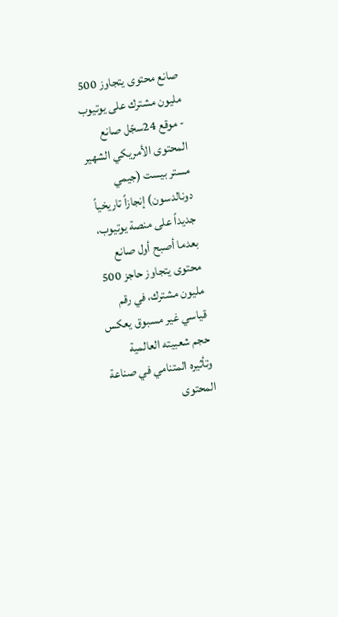صانع محتوى يتجاوز 500 مليون مشترك على يوتيوب - موقع 24سجّل صانع المحتوى الأمريكي الشهير مستر بيست (جيمي دونالدسون) إنجازاً تاريخياً جديداً على منصة يوتيوب، بعدما أصبح أول صانع محتوى يتجاوز حاجز 500 مليون مشترك، في رقم قياسي غير مسبوق يعكس حجم شعبيته العالمية وتأثيره المتنامي في صناعة المحتوى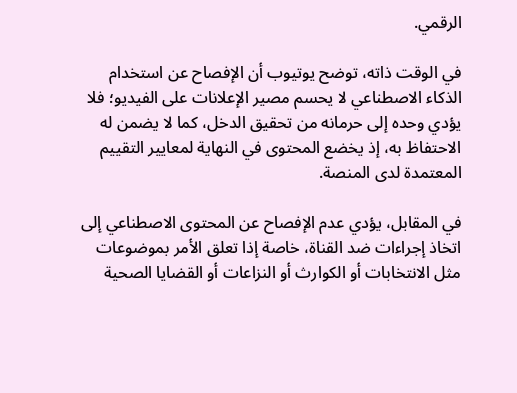الرقمي.

في الوقت ذاته، توضح يوتيوب أن الإفصاح عن استخدام الذكاء الاصطناعي لا يحسم مصير الإعلانات على الفيديو؛ فلا يؤدي وحده إلى حرمانه من تحقيق الدخل، كما لا يضمن له الاحتفاظ به، إذ يخضع المحتوى في النهاية لمعايير التقييم المعتمدة لدى المنصة.

في المقابل، يؤدي عدم الإفصاح عن المحتوى الاصطناعي إلى اتخاذ إجراءات ضد القناة، خاصة إذا تعلق الأمر بموضوعات مثل الانتخابات أو الكوارث أو النزاعات أو القضايا الصحية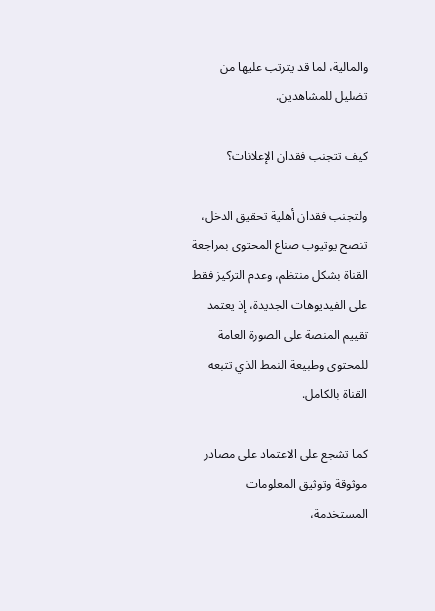والمالية، لما قد يترتب عليها من تضليل للمشاهدين.

كيف تتجنب فقدان الإعلانات؟

ولتجنب فقدان أهلية تحقيق الدخل، تنصح يوتيوب صناع المحتوى بمراجعة القناة بشكل منتظم، وعدم التركيز فقط على الفيديوهات الجديدة، إذ يعتمد تقييم المنصة على الصورة العامة للمحتوى وطبيعة النمط الذي تتبعه القناة بالكامل.

كما تشجع على الاعتماد على مصادر موثوقة وتوثيق المعلومات المستخدمة،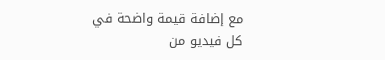مع إضافة قيمة واضحة في كل فيديو من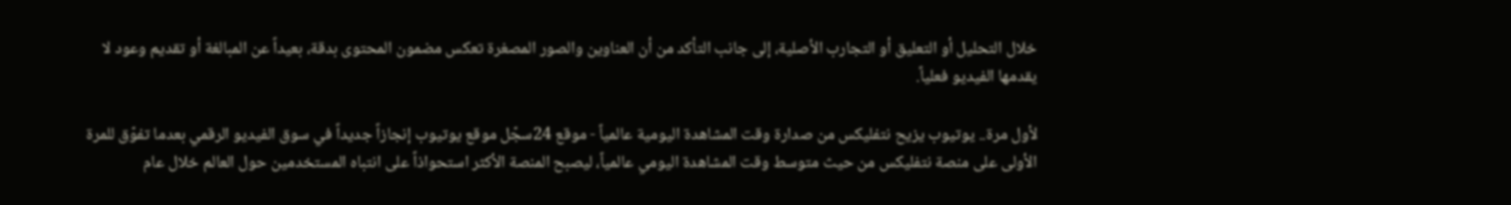خلال التحليل أو التعليق أو التجارب الأصلية، إلى جانب التأكد من أن العناوين والصور المصغرة تعكس مضمون المحتوى بدقة، بعيداً عن المبالغة أو تقديم وعود لا يقدمها الفيديو فعلياً.

لأول مرة.. يوتيوب يزيح نتفليكس من صدارة وقت المشاهدة اليومية عالمياً - موقع 24سجّل موقع يوتيوب إنجازاً جديداً في سوق الفيديو الرقمي بعدما تفوّق للمرة الأولى على منصة نتفليكس من حيث متوسط وقت المشاهدة اليومي عالمياً، ليصبح المنصة الأكثر استحواذاً على انتباه المستخدمين حول العالم خلال عام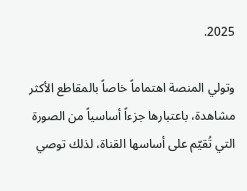2025.

وتولي المنصة اهتماماً خاصاً بالمقاطع الأكثر مشاهدة، باعتبارها جزءاً أساسياً من الصورة التي تُقيّم على أساسها القناة، لذلك توصي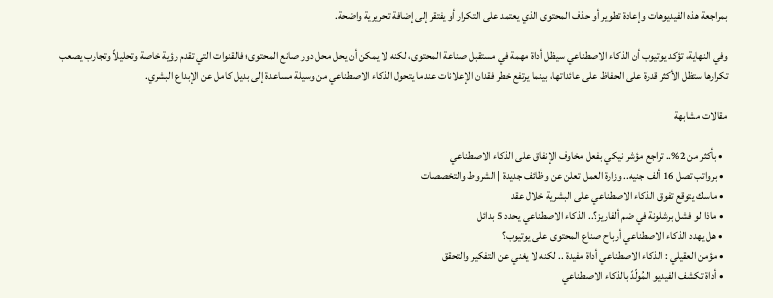بمراجعة هذه الفيديوهات وإعادة تطوير أو حذف المحتوى الذي يعتمد على التكرار أو يفتقر إلى إضافة تحريرية واضحة.

وفي النهاية، تؤكد يوتيوب أن الذكاء الاصطناعي سيظل أداة مهمة في مستقبل صناعة المحتوى، لكنه لا يمكن أن يحل محل دور صانع المحتوى؛ فالقنوات التي تقدم رؤية خاصة وتحليلاً وتجارب يصعب تكرارها ستظل الأكثر قدرة على الحفاظ على عائداتها، بينما يرتفع خطر فقدان الإعلانات عندما يتحول الذكاء الاصطناعي من وسيلة مساعدة إلى بديل كامل عن الإبداع البشري.

مقالات مشابهة

  • بأكثر من 2%.. تراجع مؤشر نيكي بفعل مخاوف الإنفاق على الذكاء الاصطناعي
  • برواتب تصل 16 ألف جنيه.. وزارة العمل تعلن عن وظائف جديدة | الشروط والتخصصات
  • ماسك يتوقع تفوق الذكاء الاصطناعي على البشرية خلال عقد
  • ماذا لو فشل برشلونة في ضم ألفاريز؟.. الذكاء الاصطناعي يحدد 5 بدائل
  • هل يهدد الذكاء الاصطناعي أرباح صناع المحتوى على يوتيوب؟
  • مؤمن العقيلي : الذكاء الاصطناعي أداة مفيدة .. لكنه لا يغني عن التفكير والتحقق
  • أداة تكشف الفيديو المُولّدً بالذكاء الاصطناعي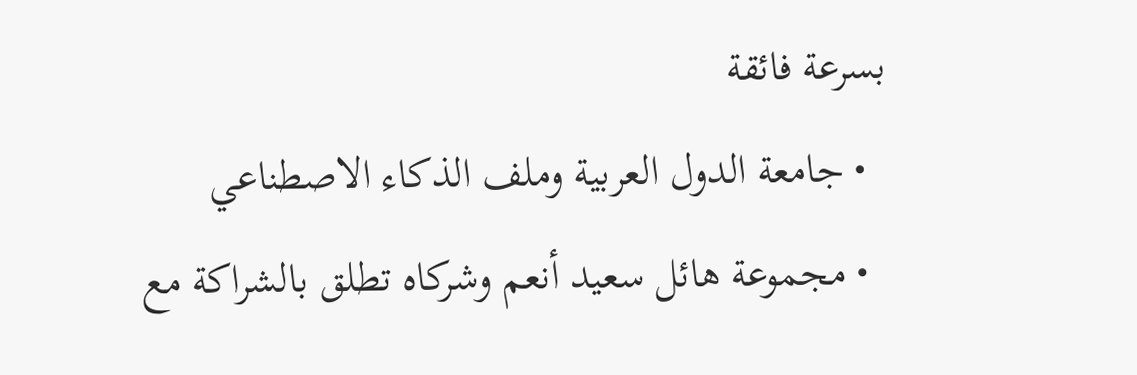بسرعة فائقة
  • جامعة الدول العربية وملف الذكاء الاصطناعي
  • مجموعة هائل سعيد أنعم وشركاه تطلق بالشراكة مع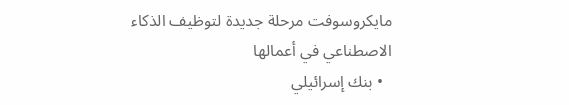مايكروسوفت مرحلة جديدة لتوظيف الذكاء الاصطناعي في أعمالها
  • بنك إسرائيلي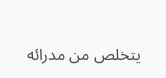يتخلص من مدرائه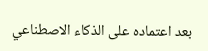بعد اعتماده على الذكاء الاصطناعي